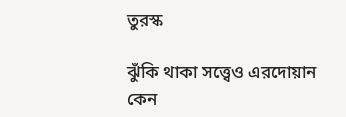তুরস্ক

ঝুঁকি থাকা সত্ত্বেও এরদোয়ান কেন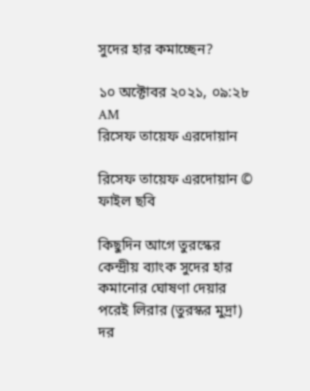সুদের হার কমাচ্ছেন?

১০ অক্টোবর ২০২১, ০৯:২৮ AM
রিসেফ তায়েফ এরদোয়ান

রিসেফ তায়েফ এরদোয়ান © ফাইল ছবি

কিছুদিন আগে তুরস্কের কেন্দ্রীয় ব্যাংক সুদের হার কমানোর ঘোষণা দেয়ার পরেই লিরার (তুরস্কর মুদ্রা) দর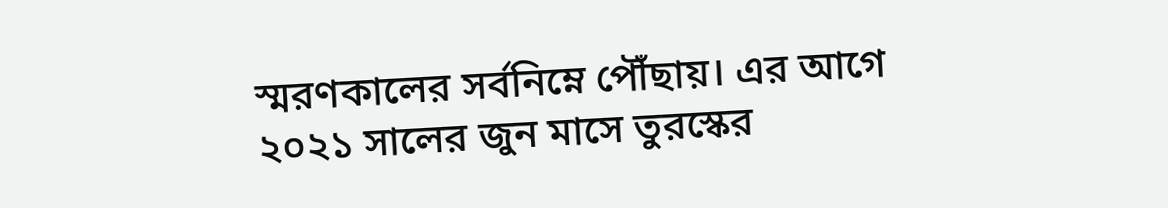স্মরণকালের সর্বনিম্নে পৌঁছায়। এর আগে ২০২১ সালের জুন মাসে তুরস্কের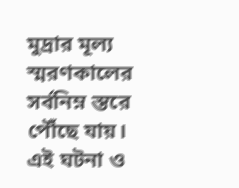মুদ্রার মূল্য স্মরণকালের সর্বনিম্ন স্তরে পৌঁছে যায়। এই ঘটনা ও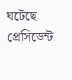ঘটেছে প্রেসিডেন্ট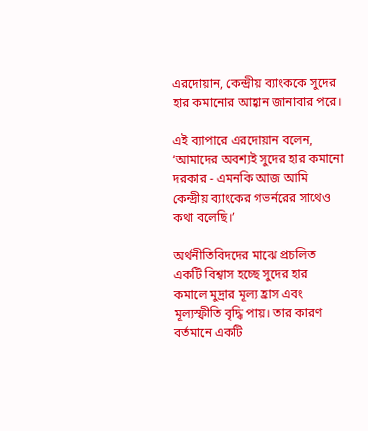এরদোয়ান, কেন্দ্রীয় ব্যাংককে সুদের হার কমানোর আহ্বান জানাবার পরে।

এই ব্যাপারে এরদোয়ান বলেন, ‘আমাদের অবশ্যই সুদের হার কমানো দরকার - এমনকি আজ আমি কেন্দ্রীয় ব্যাংকের গভর্নরের সাথেও কথা বলেছি।’

অর্থনীতিবিদদের মাঝে প্রচলিত একটি বিশ্বাস হচ্ছে সুদের হার কমালে মুদ্রার মূল্য হ্রাস এবং মূল্যস্ফীতি বৃদ্ধি পায়। তার কারণ বর্তমানে একটি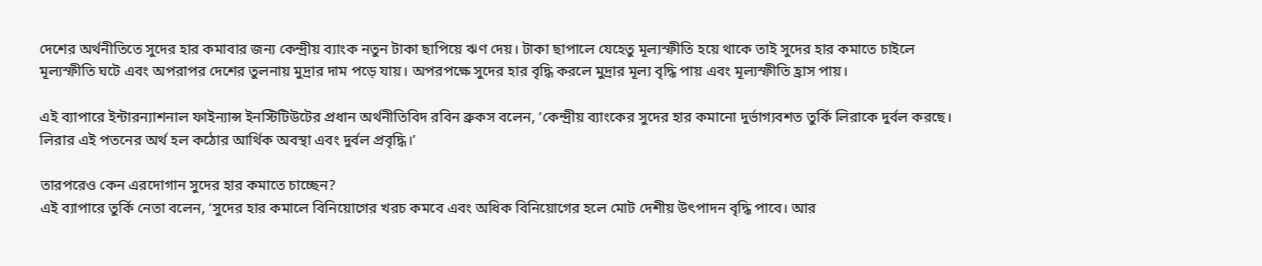দেশের অর্থনীতিতে সুদের হার কমাবার জন্য কেন্দ্রীয় ব্যাংক নতুন টাকা ছাপিয়ে ঋণ দেয়। টাকা ছাপালে যেহেতু মূল্যস্ফীতি হয়ে থাকে তাই সুদের হার কমাতে চাইলে মূল্যস্ফীতি ঘটে এবং অপরাপর দেশের তুলনায় মুদ্রার দাম পড়ে যায়। অপরপক্ষে সুদের হার বৃদ্ধি করলে মুদ্রার মূল্য বৃদ্ধি পায় এবং মূল্যস্ফীতি হ্রাস পায়।

এই ব্যাপারে ইন্টারন্যাশনাল ফাইন্যান্স ইনস্টিটিউটের প্রধান অর্থনীতিবিদ রবিন ব্রুকস বলেন, ‘কেন্দ্রীয় ব্যাংকের সুদের হার কমানো দুর্ভাগ্যবশত তুর্কি লিরাকে দুর্বল করছে। লিরার এই পতনের অর্থ হল কঠোর আর্থিক অবস্থা এবং দুর্বল প্রবৃদ্ধি।’

তারপরেও কেন এরদোগান সুদের হার কমাতে চাচ্ছেন?
এই ব্যাপারে তুর্কি নেতা বলেন, ‘সুদের হার কমালে বিনিয়োগের খরচ কমবে এবং অধিক বিনিয়োগের হলে মোট দেশীয় উৎপাদন বৃদ্ধি পাবে। আর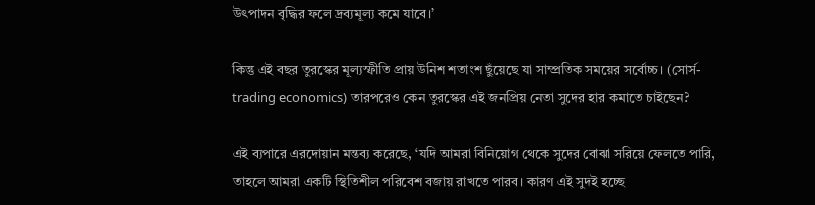উৎপাদন বৃদ্ধির ফলে দ্রব্যমূল্য কমে যাবে।’

কিন্তু এই বছর তুরস্কের মূল্যস্ফীতি প্রায় উনিশ শতাংশ ছুঁয়েছে যা সাম্প্রতিক সময়ের সর্বোচ্চ। (সোর্স- trading economics) তারপরেও কেন তুরস্কের এই জনপ্রিয় নেতা সুদের হার কমাতে চাইছেন?

এই ব্যপারে এরদোয়ান মন্তব্য করেছে, ‘যদি আমরা বিনিয়োগ থেকে সুদের বোঝা সরিয়ে ফেলতে পারি, তাহলে আমরা একটি স্থিতিশীল পরিবেশ বজায় রাখতে পারব। কারণ এই সুদই হচ্ছে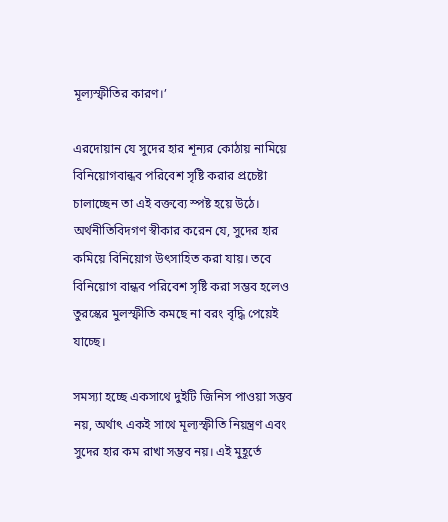মূল্যস্ফীতির কারণ।’

এরদোয়ান যে সুদের হার শূন্যর কোঠায় নামিয়ে বিনিয়োগবান্ধব পরিবেশ সৃষ্টি করার প্রচেষ্টা চালাচ্ছেন তা এই বক্তব্যে স্পষ্ট হয়ে উঠে। অর্থনীতিবিদগণ স্বীকার করেন যে, সুদের হার কমিয়ে বিনিয়োগ উৎসাহিত করা যায়। তবে বিনিয়োগ বান্ধব পরিবেশ সৃষ্টি করা সম্ভব হলেও তুরস্কের মুলস্ফীতি কমছে না বরং বৃদ্ধি পেয়েই যাচ্ছে।

সমস্যা হচ্ছে একসাথে দুইটি জিনিস পাওয়া সম্ভব নয়, অর্থাৎ একই সাথে মূল্যস্ফীতি নিয়ন্ত্রণ এবং সুদের হার কম রাখা সম্ভব নয়। এই মুহূর্তে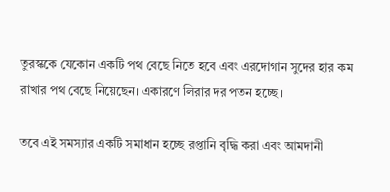তুরস্ককে যেকোন একটি পথ বেছে নিতে হবে এবং এরদোগান সুদের হার কম রাখার পথ বেছে নিয়েছেন। একারণে লিরার দর পতন হচ্ছে।

তবে এই সমস্যার একটি সমাধান হচ্ছে রপ্তানি বৃদ্ধি করা এবং আমদানী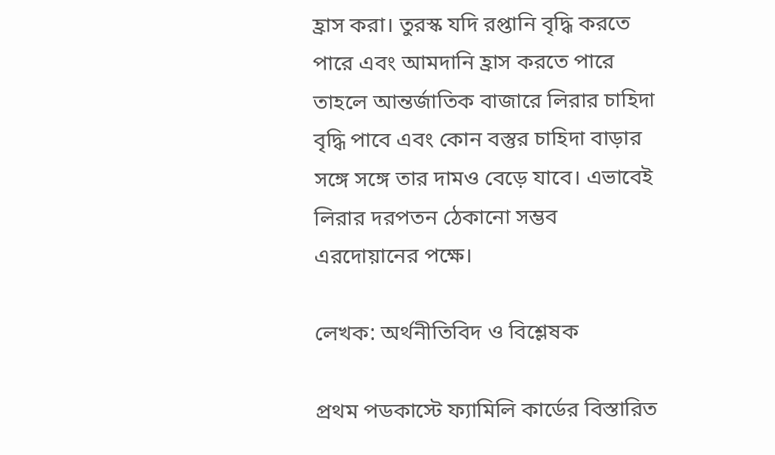হ্রাস করা। তুরস্ক যদি রপ্তানি বৃদ্ধি করতে পারে এবং আমদানি হ্রাস করতে পারে তাহলে আন্তর্জাতিক বাজারে লিরার চাহিদা বৃদ্ধি পাবে এবং কোন বস্তুর চাহিদা বাড়ার সঙ্গে সঙ্গে তার দামও বেড়ে যাবে। এভাবেই লিরার দরপতন ঠেকানো সম্ভব এরদোয়ানের পক্ষে।

লেখক: অর্থনীতিবিদ ও বিশ্লেষক

প্রথম পডকাস্টে ফ্যামিলি কার্ডের বিস্তারিত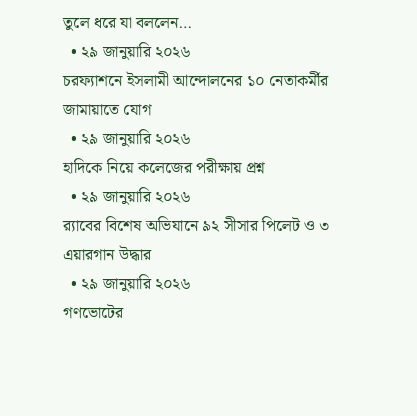তুলে ধরে যা বললেন…
  • ২৯ জানুয়ারি ২০২৬
চরফ্যাশনে ইসলামী আন্দোলনের ১০ নেতাকর্মীর জামায়াতে যোগ
  • ২৯ জানুয়ারি ২০২৬
হাদিকে নিয়ে কলেজের পরীক্ষায় প্রশ্ন
  • ২৯ জানুয়ারি ২০২৬
র‌্যাবের বিশেষ অভিযানে ৯২ সীসার পিলেট ও ৩ এয়ারগান উদ্ধার
  • ২৯ জানুয়ারি ২০২৬
গণভোটের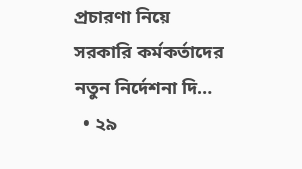প্রচারণা নিয়ে সরকারি কর্মকর্তাদের নতুন নির্দেশনা দি…
  • ২৯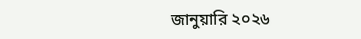জানুয়ারি ২০২৬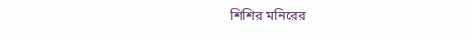শিশির মনিরের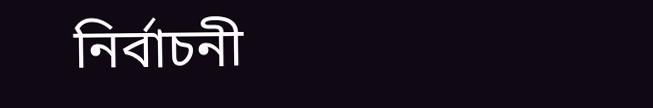নির্বাচনী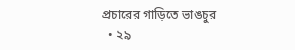প্রচারের গাড়িতে ভাঙচুর
  • ২৯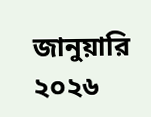জানুয়ারি ২০২৬